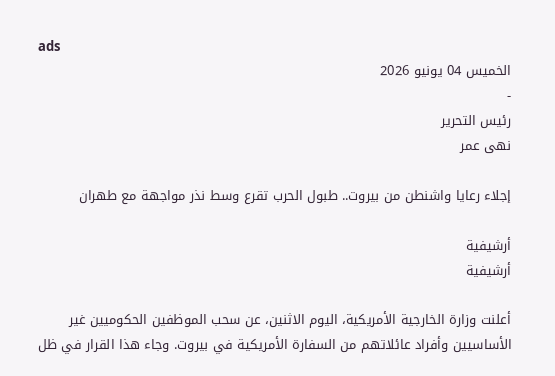ads
الخميس 04 يونيو 2026
-
رئيس التحرير
نهى عمر

إجلاء رعايا واشنطن من بيروت.. طبول الحرب تقرع وسط نذر مواجهة مع طهران

أرشيفية
أرشيفية

أعلنت وزارة الخارجية الأمريكية، اليوم الاثنين، عن سحب الموظفين الحكوميين غير الأساسيين وأفراد عائلاتهم من السفارة الأمريكية في بيروت. وجاء هذا القرار في ظل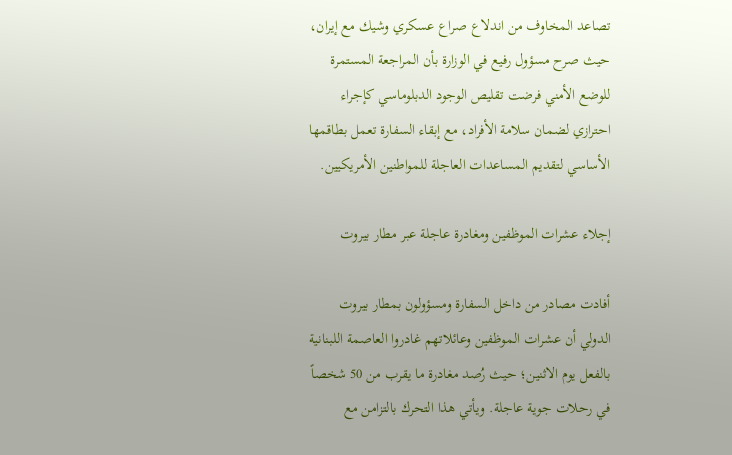تصاعد المخاوف من اندلاع صراع عسكري وشيك مع إيران، حيث صرح مسؤول رفيع في الوزارة بأن المراجعة المستمرة للوضع الأمني فرضت تقليص الوجود الدبلوماسي كإجراء احترازي لضمان سلامة الأفراد، مع إبقاء السفارة تعمل بطاقمها الأساسي لتقديم المساعدات العاجلة للمواطنين الأمريكيين.

إجلاء عشرات الموظفين ومغادرة عاجلة عبر مطار بيروت

أفادت مصادر من داخل السفارة ومسؤولون بمطار بيروت الدولي أن عشرات الموظفين وعائلاتهم غادروا العاصمة اللبنانية بالفعل يوم الاثنين؛ حيث رُصد مغادرة ما يقرب من 50 شخصاً في رحلات جوية عاجلة. ويأتي هذا التحرك بالتزامن مع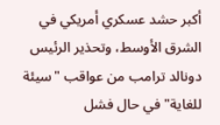أكبر حشد عسكري أمريكي في الشرق الأوسط، وتحذير الرئيس دونالد ترامب من عواقب "سيئة للغاية" في حال فشل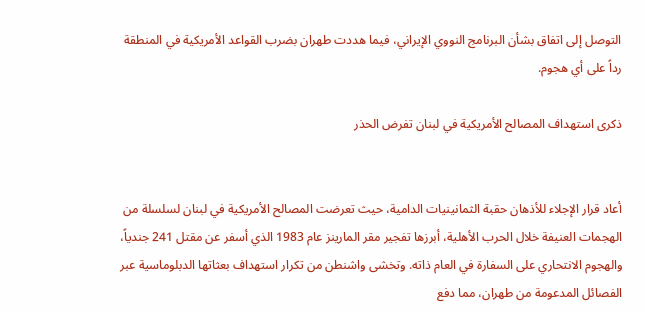التوصل إلى اتفاق بشأن البرنامج النووي الإيراني، فيما هددت طهران بضرب القواعد الأمريكية في المنطقة رداً على أي هجوم.

ذكرى استهداف المصالح الأمريكية في لبنان تفرض الحذر


أعاد قرار الإجلاء للأذهان حقبة الثمانينيات الدامية، حيث تعرضت المصالح الأمريكية في لبنان لسلسلة من الهجمات العنيفة خلال الحرب الأهلية، أبرزها تفجير مقر المارينز عام 1983 الذي أسفر عن مقتل 241 جندياً، والهجوم الانتحاري على السفارة في العام ذاته. وتخشى واشنطن من تكرار استهداف بعثاتها الدبلوماسية عبر الفصائل المدعومة من طهران، مما دفع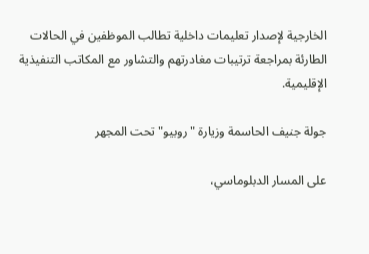الخارجية لإصدار تعليمات داخلية تطالب الموظفين في الحالات الطارئة بمراجعة ترتيبات مغادرتهم والتشاور مع المكاتب التنفيذية الإقليمية.

جولة جنيف الحاسمة وزيارة "روبيو" تحت المجهر

على المسار الدبلوماسي،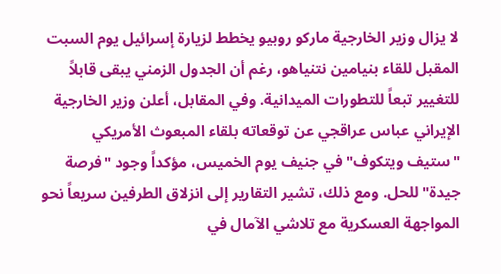لا يزال وزير الخارجية ماركو روبيو يخطط لزيارة إسرائيل يوم السبت المقبل للقاء بنيامين نتنياهو، رغم أن الجدول الزمني يبقى قابلاً للتغيير تبعاً للتطورات الميدانية. وفي المقابل، أعلن وزير الخارجية الإيراني عباس عراقجي عن توقعاته بلقاء المبعوث الأمريكي "ستيف ويتكوف" في جنيف يوم الخميس، مؤكداً وجود "فرصة جيدة" للحل. ومع ذلك، تشير التقارير إلى انزلاق الطرفين سريعاً نحو المواجهة العسكرية مع تلاشي الآمال في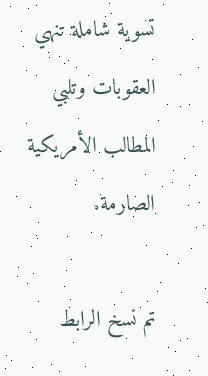تسوية شاملة تنهي العقوبات وتلبي المطالب الأمريكية الصارمة.

تم نسخ الرابط